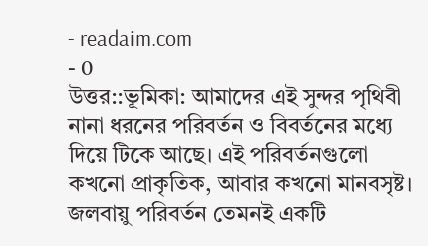- readaim.com
- 0
উত্তর::ভূমিকা: আমাদের এই সুন্দর পৃথিবী নানা ধরনের পরিবর্তন ও বিবর্তনের মধ্যে দিয়ে টিকে আছে। এই পরিবর্তনগুলো কখনো প্রাকৃতিক, আবার কখনো মানবসৃষ্ট। জলবায়ু পরিবর্তন তেমনই একটি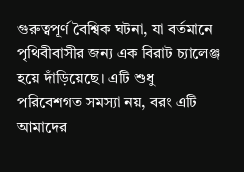গুরুত্বপূর্ণ বৈশ্বিক ঘটনা, যা বর্তমানে পৃথিবীবাসীর জন্য এক বিরাট চ্যালেঞ্জ হয়ে দাঁড়িয়েছে। এটি শুধু পরিবেশগত সমস্যা নয়, বরং এটি আমাদের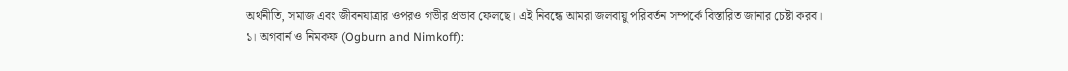অর্থনীতি, সমাজ এবং জীবনযাত্রার ওপরও গভীর প্রভাব ফেলছে। এই নিবন্ধে আমরা জলবায়ু পরিবর্তন সম্পর্কে বিস্তারিত জানার চেষ্টা করব।
১। অগবার্ন ও নিমকফ (Ogburn and Nimkoff):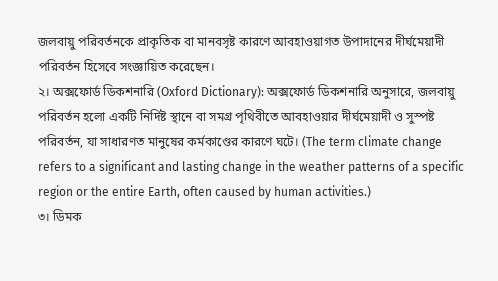জলবায়ু পরিবর্তনকে প্রাকৃতিক বা মানবসৃষ্ট কারণে আবহাওয়াগত উপাদানের দীর্ঘমেয়াদী পরিবর্তন হিসেবে সংজ্ঞায়িত করেছেন।
২। অক্সফোর্ড ডিকশনারি (Oxford Dictionary): অক্সফোর্ড ডিকশনারি অনুসারে, জলবায়ু পরিবর্তন হলো একটি নির্দিষ্ট স্থানে বা সমগ্র পৃথিবীতে আবহাওয়ার দীর্ঘমেয়াদী ও সুস্পষ্ট পরিবর্তন, যা সাধারণত মানুষের কর্মকাণ্ডের কারণে ঘটে। (The term climate change refers to a significant and lasting change in the weather patterns of a specific region or the entire Earth, often caused by human activities.)
৩। ডিমক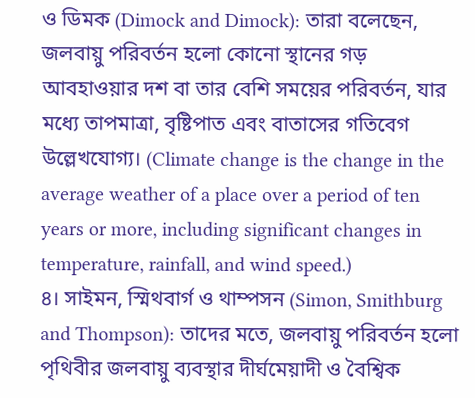ও ডিমক (Dimock and Dimock): তারা বলেছেন, জলবায়ু পরিবর্তন হলো কোনো স্থানের গড় আবহাওয়ার দশ বা তার বেশি সময়ের পরিবর্তন, যার মধ্যে তাপমাত্রা, বৃষ্টিপাত এবং বাতাসের গতিবেগ উল্লেখযোগ্য। (Climate change is the change in the average weather of a place over a period of ten years or more, including significant changes in temperature, rainfall, and wind speed.)
৪। সাইমন, স্মিথবার্গ ও থাম্পসন (Simon, Smithburg and Thompson): তাদের মতে, জলবায়ু পরিবর্তন হলো পৃথিবীর জলবায়ু ব্যবস্থার দীর্ঘমেয়াদী ও বৈশ্বিক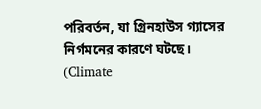পরিবর্তন, যা গ্রিনহাউস গ্যাসের নির্গমনের কারণে ঘটছে। (Climate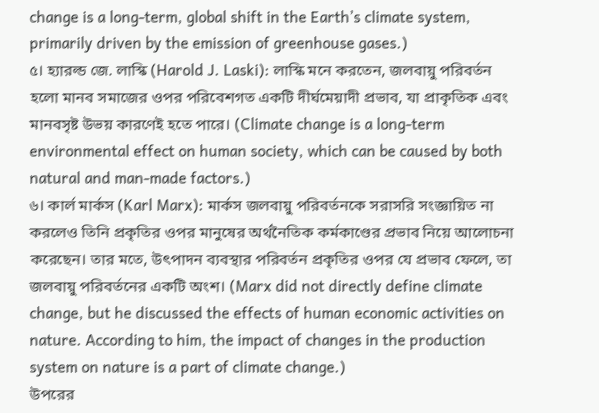change is a long-term, global shift in the Earth’s climate system, primarily driven by the emission of greenhouse gases.)
৫। হ্যারল্ড জে. লাস্কি (Harold J. Laski): লাস্কি মনে করতেন, জলবায়ু পরিবর্তন হলো মানব সমাজের ওপর পরিবেশগত একটি দীর্ঘমেয়াদী প্রভাব, যা প্রাকৃতিক এবং মানবসৃষ্ট উভয় কারণেই হতে পারে। (Climate change is a long-term environmental effect on human society, which can be caused by both natural and man-made factors.)
৬। কার্ল মার্কস (Karl Marx): মার্কস জলবায়ু পরিবর্তনকে সরাসরি সংজ্ঞায়িত না করলেও তিনি প্রকৃতির ওপর মানুষের অর্থনৈতিক কর্মকাণ্ডের প্রভাব নিয়ে আলোচনা করেছেন। তার মতে, উৎপাদন ব্যবস্থার পরিবর্তন প্রকৃতির ওপর যে প্রভাব ফেলে, তা জলবায়ু পরিবর্তনের একটি অংশ। (Marx did not directly define climate change, but he discussed the effects of human economic activities on nature. According to him, the impact of changes in the production system on nature is a part of climate change.)
উপরের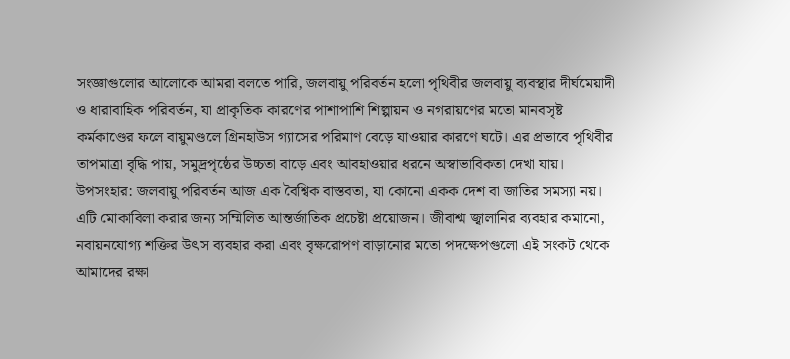সংজ্ঞাগুলোর আলোকে আমরা বলতে পারি, জলবায়ু পরিবর্তন হলো পৃথিবীর জলবায়ু ব্যবস্থার দীর্ঘমেয়াদী ও ধারাবাহিক পরিবর্তন, যা প্রাকৃতিক কারণের পাশাপাশি শিল্পায়ন ও নগরায়ণের মতো মানবসৃষ্ট কর্মকাণ্ডের ফলে বায়ুমণ্ডলে গ্রিনহাউস গ্যাসের পরিমাণ বেড়ে যাওয়ার কারণে ঘটে। এর প্রভাবে পৃথিবীর তাপমাত্রা বৃদ্ধি পায়, সমুদ্রপৃষ্ঠের উচ্চতা বাড়ে এবং আবহাওয়ার ধরনে অস্বাভাবিকতা দেখা যায়।
উপসংহার: জলবায়ু পরিবর্তন আজ এক বৈশ্বিক বাস্তবতা, যা কোনো একক দেশ বা জাতির সমস্যা নয়। এটি মোকাবিলা করার জন্য সম্মিলিত আন্তর্জাতিক প্রচেষ্টা প্রয়োজন। জীবাশ্ম জ্বালানির ব্যবহার কমানো, নবায়নযোগ্য শক্তির উৎস ব্যবহার করা এবং বৃক্ষরোপণ বাড়ানোর মতো পদক্ষেপগুলো এই সংকট থেকে আমাদের রক্ষা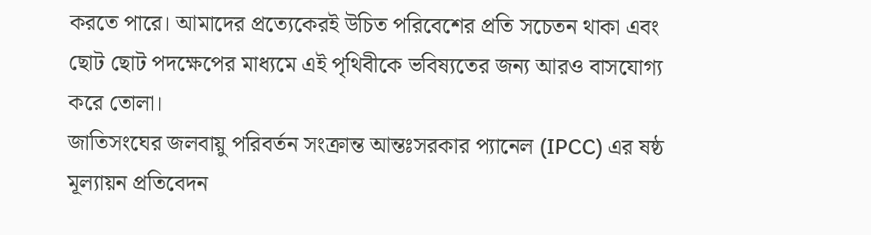করতে পারে। আমাদের প্রত্যেকেরই উচিত পরিবেশের প্রতি সচেতন থাকা এবং ছোট ছোট পদক্ষেপের মাধ্যমে এই পৃথিবীকে ভবিষ্যতের জন্য আরও বাসযোগ্য করে তোলা।
জাতিসংঘের জলবায়ু পরিবর্তন সংক্রান্ত আন্তঃসরকার প্যানেল (IPCC) এর ষষ্ঠ মূল্যায়ন প্রতিবেদন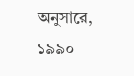অনুসারে, ১৯৯০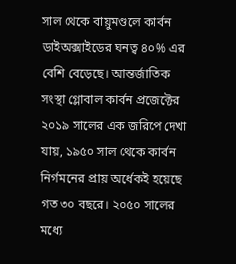সাল থেকে বায়ুমণ্ডলে কার্বন ডাইঅক্সাইডের ঘনত্ব ৪০% এর বেশি বেড়েছে। আন্তর্জাতিক সংস্থা গ্লোবাল কার্বন প্রজেক্টের ২০১৯ সালের এক জরিপে দেখা যায়, ১৯৫০ সাল থেকে কার্বন নির্গমনের প্রায় অর্ধেকই হয়েছে গত ৩০ বছরে। ২০৫০ সালের মধ্যে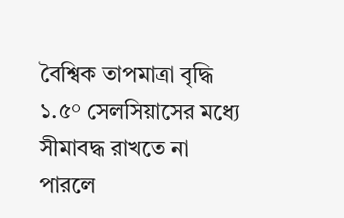বৈশ্বিক তাপমাত্রা বৃদ্ধি ১.৫° সেলসিয়াসের মধ্যে সীমাবদ্ধ রাখতে না পারলে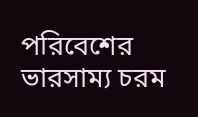পরিবেশের ভারসাম্য চরম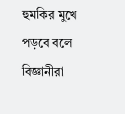হুমকির মুখে পড়বে বলে বিজ্ঞানীরা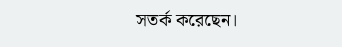সতর্ক করেছেন।